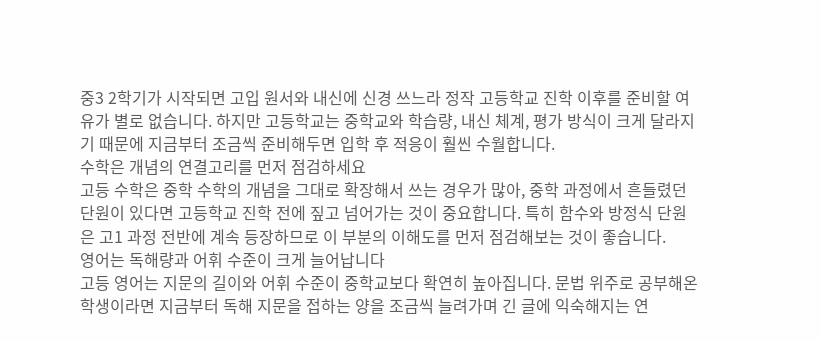중3 2학기가 시작되면 고입 원서와 내신에 신경 쓰느라 정작 고등학교 진학 이후를 준비할 여유가 별로 없습니다. 하지만 고등학교는 중학교와 학습량, 내신 체계, 평가 방식이 크게 달라지기 때문에 지금부터 조금씩 준비해두면 입학 후 적응이 훨씬 수월합니다.
수학은 개념의 연결고리를 먼저 점검하세요
고등 수학은 중학 수학의 개념을 그대로 확장해서 쓰는 경우가 많아, 중학 과정에서 흔들렸던 단원이 있다면 고등학교 진학 전에 짚고 넘어가는 것이 중요합니다. 특히 함수와 방정식 단원은 고1 과정 전반에 계속 등장하므로 이 부분의 이해도를 먼저 점검해보는 것이 좋습니다.
영어는 독해량과 어휘 수준이 크게 늘어납니다
고등 영어는 지문의 길이와 어휘 수준이 중학교보다 확연히 높아집니다. 문법 위주로 공부해온 학생이라면 지금부터 독해 지문을 접하는 양을 조금씩 늘려가며 긴 글에 익숙해지는 연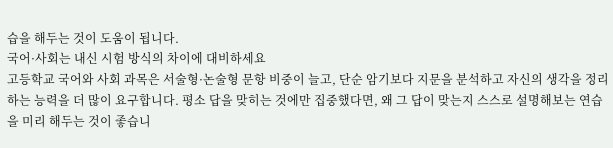습을 해두는 것이 도움이 됩니다.
국어·사회는 내신 시험 방식의 차이에 대비하세요
고등학교 국어와 사회 과목은 서술형·논술형 문항 비중이 늘고, 단순 암기보다 지문을 분석하고 자신의 생각을 정리하는 능력을 더 많이 요구합니다. 평소 답을 맞히는 것에만 집중했다면, 왜 그 답이 맞는지 스스로 설명해보는 연습을 미리 해두는 것이 좋습니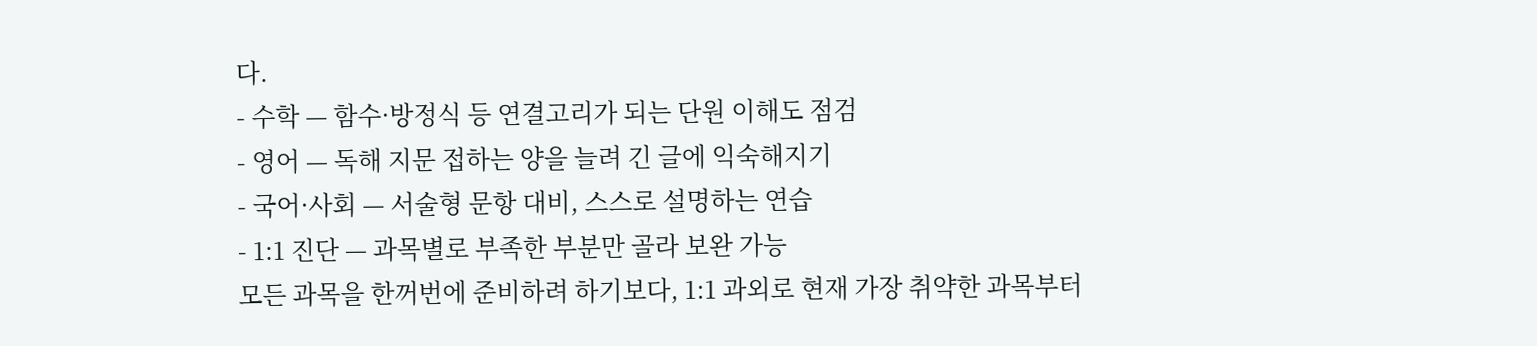다.
- 수학 — 함수·방정식 등 연결고리가 되는 단원 이해도 점검
- 영어 — 독해 지문 접하는 양을 늘려 긴 글에 익숙해지기
- 국어·사회 — 서술형 문항 대비, 스스로 설명하는 연습
- 1:1 진단 — 과목별로 부족한 부분만 골라 보완 가능
모든 과목을 한꺼번에 준비하려 하기보다, 1:1 과외로 현재 가장 취약한 과목부터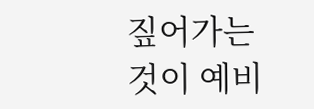짚어가는 것이 예비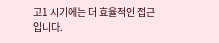고1 시기에는 더 효율적인 접근입니다.